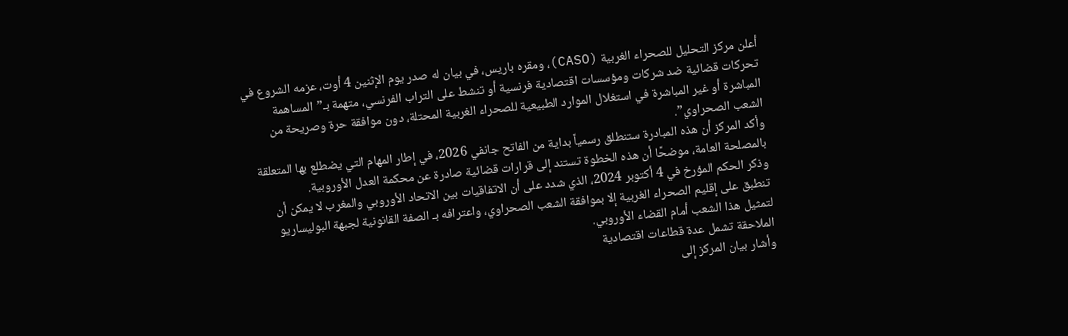أعلن مركز التحليل للصحراء الغربية (CASO)، ومقره باريس، في بيان له صدر يوم الإثنين 4 أوت، عزمه الشروع في تحركات قضائية ضد شركات ومؤسسات اقتصادية فرنسية أو تنشط على التراب الفرنسي، متهمة بـ”المساهمة المباشرة أو غير المباشرة في استغلال الموارد الطبيعية للصحراء الغربية المحتلة، دون موافقة حرة وصريحة من الشعب الصحراوي”.
وأكد المركز أن هذه المبادرة ستنطلق رسمياً بداية من الفاتح جانفي 2026، في إطار المهام التي يضطلع بها المتعلقة بالمصلحة العامة، موضحًا أن هذه الخطوة تستند إلى قرارات قضائية صادرة عن محكمة العدل الأوروبية.
وذكر الحكم المؤرخ في 4 أكتوبر 2024، الذي شدد على أن الاتفاقيات بين الاتحاد الأوروبي والمغرب لا يمكن أن تنطبق على إقليم الصحراء الغربية إلا بموافقة الشعب الصحراوي، واعترافه بـ الصفة القانونية لجبهة البوليساريو لتمثيل هذا الشعب أمام القضاء الأوروبي.
الملاحقة تشمل عدة قطاعات اقتصادية
وأشار بيان المركز إلى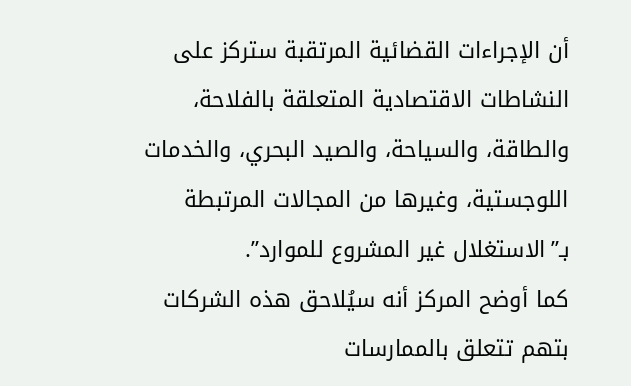أن الإجراءات القضائية المرتقبة ستركز على النشاطات الاقتصادية المتعلقة بالفلاحة، والطاقة، والسياحة، والصيد البحري، والخدمات اللوجستية، وغيرها من المجالات المرتبطة بـ”الاستغلال غير المشروع للموارد”.
كما أوضح المركز أنه سيُلاحق هذه الشركات بتهم تتعلق بالممارسات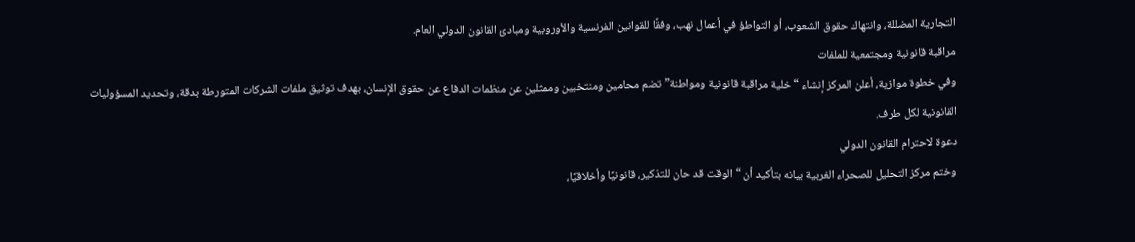التجارية المضللة، وانتهاك حقوق الشعوب، أو التواطؤ في أعمال نهب، وفقًا للقوانين الفرنسية والأوروبية ومبادئ القانون الدولي العام.
مراقبة قانونية ومجتمعية للملفات
وفي خطوة موازية، أعلن المركز إنشاء “خلية مراقبة قانونية ومواطنة” تضم محامين ومنتخبين وممثلين عن منظمات الدفاع عن حقوق الإنسان، بهدف توثيق ملفات الشركات المتورطة بدقة، وتحديد المسؤوليات القانونية لكل طرف.
دعوة لاحترام القانون الدولي
وختم مركز التحليل للصحراء الغربية بيانه بتأكيد أن “الوقت قد حان للتذكير، قانونيًا وأخلاقيًا،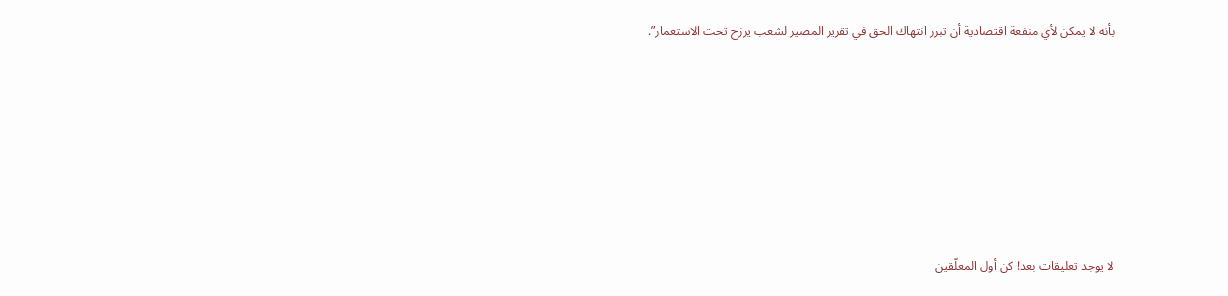بأنه لا يمكن لأي منفعة اقتصادية أن تبرر انتهاك الحق في تقرير المصير لشعب يرزح تحت الاستعمار”.









لا يوجد تعليقات بعد! كن أول المعلّقين